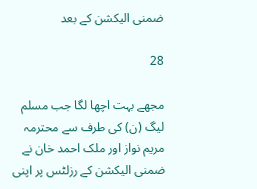ضمنی الیکشن کے بعد

28

مجھے بہت اچھا لگا جب مسلم لیگ (ن) کی طرف سے محترمہ مریم نواز اور ملک احمد خان نے ضمنی الیکشن کے رزلٹس پر اپنی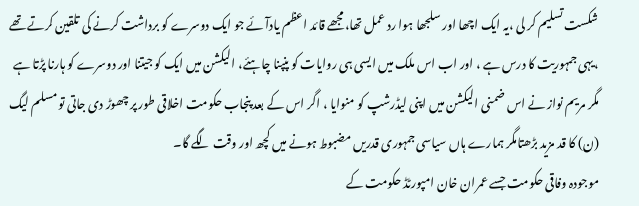شکست تسلیم کر لی ،یہ ایک اچھا اور سلجھا ہوا رد عمل تھا،مجھے قائد اعظم یادآئے جو ایک دوسرے کو برداشت کرنے کی تلقین کرتے تھے ،یہی جمہوریت کا درس ہے ، اور اب اس ملک میں ایسی ہی روایات کو پنپنا چاہئے، الیکشن میں ایک کو جیتنا اور دوسرے کو ہارنا پڑتا ہے مگر مریم نواز نے اس ضمنی الیکشن میں اپنی لیڈرشپ کو منوایا ، اگر اس کے بعد پنجاب حکومت اخلاقی طور پر چھوڑ دی جاتی تو مسلم لیگ (ن) کا قد مزید بڑھتامگر ہمارے ہاں سیاسی جمہوری قدریں مضبوط ہونے میں کچھ اور وقت لگے گا۔
موجودہ وفاقی حکومت جسے عمران خان امپورٹڈ حکومت کے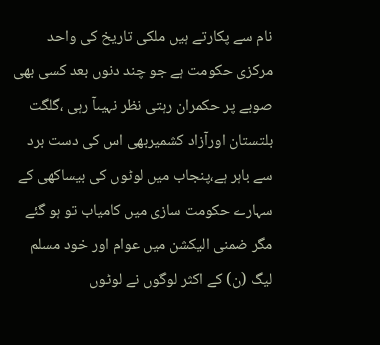نام سے پکارتے ہیں ملکی تاریخ کی واحد مرکزی حکومت ہے جو چند دنوں بعد کسی بھی صوبے پر حکمران رہتی نظر نہیںآ رہی ،گلگت بلتستان اورآزاد کشمیربھی اس کی دست برد سے باہر ہے،پنجاب میں لوٹوں کی بیساکھی کے سہارے حکومت سازی میں کامیاب تو ہو گئے مگر ضمنی الیکشن میں عوام اور خود مسلم لیگ (ن) کے اکثر لوگوں نے لوٹوں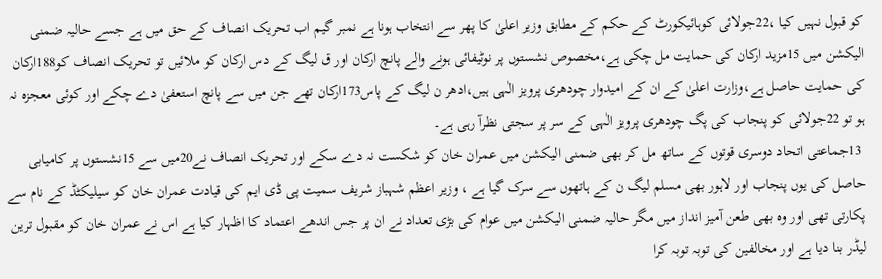کو قبول نہیں کیا ،22جولائی کوہائیکورٹ کے حکم کے مطابق وزیر اعلیٰ کا پھر سے انتخاب ہونا ہے نمبر گیم اب تحریک انصاف کے حق میں ہے جسے حالیہ ضمنی الیکشن میں 15مزید ارکان کی حمایت مل چکی ہے،مخصوص نشستوں پر نوٹیفائی ہونے والے پانچ ارکان اور ق لیگ کے دس ارکان کو ملائیں تو تحریک انصاف کو188ارکان کی حمایت حاصل ہے،وزارت اعلیٰ کے ان کے امیدوار چودھری پرویز الٰہی ہیں،ادھر ن لیگ کے پاس173ارکان تھے جن میں سے پانچ استعفیٰ دے چکے اور کوئی معجزہ نہ ہو تو 22جولائی کو پنجاب کی پگ چودھری پرویز الٰہی کے سر پر سجتی نظرآ رہی ہے۔
 13جماعتی اتحاد دوسری قوتوں کے ساتھ مل کر بھی ضمنی الیکشن میں عمران خان کو شکست نہ دے سکے اور تحریک انصاف نے20میں سے 15نشستوں پر کامیابی حاصل کی یوں پنجاب اور لاہور بھی مسلم لیگ ن کے ہاتھوں سے سرک گیا ہے ، وزیر اعظم شہباز شریف سمیت پی ڈی ایم کی قیادت عمران خان کو سیلیکٹڈ کے نام سے پکارتی تھی اور وہ بھی طعن آمیز انداز میں مگر حالیہ ضمنی الیکشن میں عوام کی بڑی تعداد نے ان پر جس اندھے اعتماد کا اظہار کیا ہے اس نے عمران خان کو مقبول ترین لیڈر بنا دیا ہے اور مخالفین کی توبہ توبہ کرا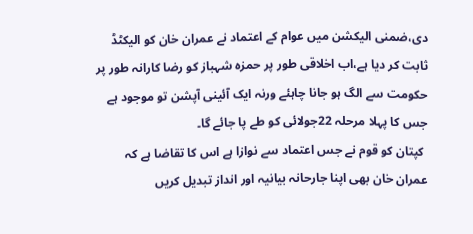دی،ضمنی الیکشن میں عوام کے اعتماد نے عمران خان کو الیکٹڈ ثابت کر دیا ہے،اب اخلاقی طور پر حمزہ شہباز کو رضا کارانہ طور پر حکومت سے الگ ہو جانا چاہئے ورنہ ایک آئینی آپشن تو موجود ہے جس کا پہلا مرحلہ 22جولائی کو طے پا جائے گا۔
 کپتان کو قوم نے جس اعتماد سے نوازا ہے اس کا تقاضا ہے کہ عمران خان بھی اپنا جارحانہ بیانیہ اور انداز تبدیل کریں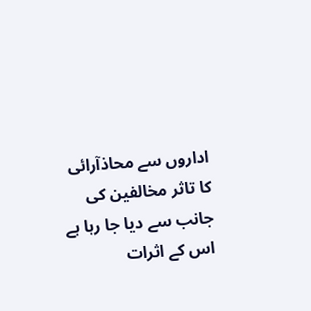اداروں سے محاذآرائی کا تاثر مخالفین کی جانب سے دیا جا رہا ہے اس کے اثرات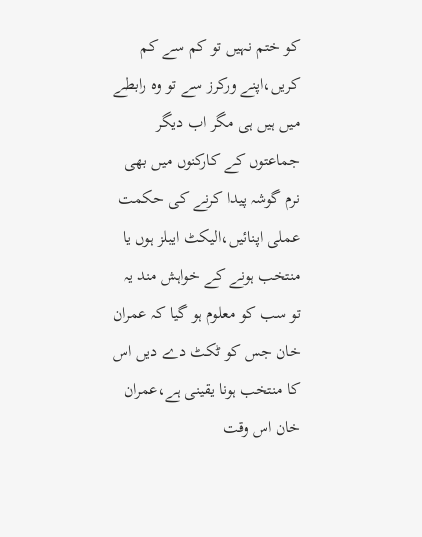کو ختم نہیں تو کم سے کم کریں،اپنے ورکرز سے تو وہ رابطے میں ہیں ہی مگر اب دیگر جماعتوں کے کارکنوں میں بھی نرم گوشہ پیدا کرنے کی حکمت عملی اپنائیں،الیکٹ ایبلز ہوں یا منتخب ہونے کے خواہش مند یہ تو سب کو معلوم ہو گیا کہ عمران خان جس کو ٹکٹ دے دیں اس کا منتخب ہونا یقینی ہے،عمران خان اس وقت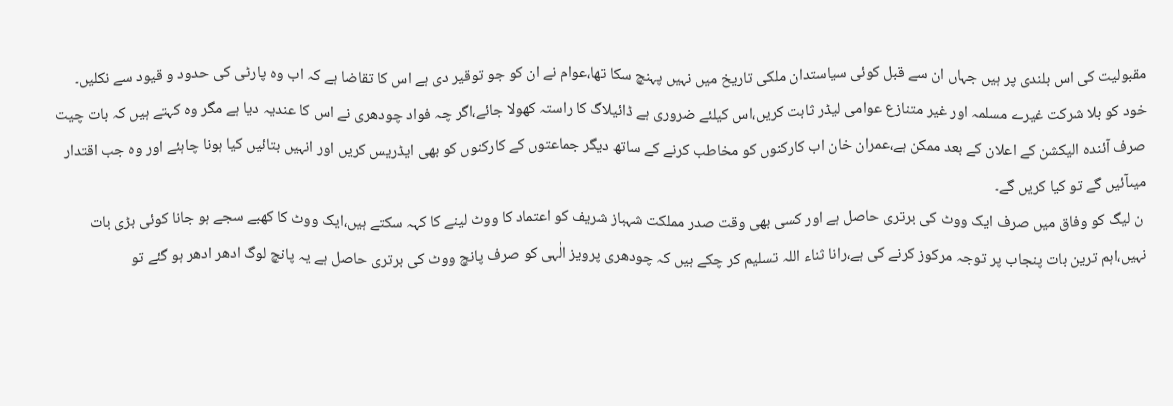مقبولیت کی اس بلندی پر ہیں جہاں ان سے قبل کوئی سیاستدان ملکی تاریخ میں نہیں پہنچ سکا تھا،عوام نے ان کو جو توقیر دی ہے اس کا تقاضا ہے کہ اب وہ پارٹی کی حدود و قیود سے نکلیں۔
خود کو بلا شرکت غیرے مسلمہ اور غیر متنازع عوامی لیڈر ثابت کریں،اس کیلئے ضروری ہے ڈائیلاگ کا راستہ کھولا جائے،اگر چہ فواد چودھری نے اس کا عندیہ دیا ہے مگر وہ کہتے ہیں کہ بات چیت صرف آئندہ الیکشن کے اعلان کے بعد ممکن ہے،عمران خان اب کارکنوں کو مخاطب کرنے کے ساتھ دیگر جماعتوں کے کارکنوں کو بھی ایڈریس کریں اور انہیں بتائیں کیا ہونا چاہئے اور وہ جب اقتدار میںآئیں گے تو کیا کریں گے۔
 ن لیگ کو وفاق میں صرف ایک ووٹ کی برتری حاصل ہے اور کسی بھی وقت صدر مملکت شہباز شریف کو اعتماد کا ووٹ لینے کا کہہ سکتے ہیں،ایک ووٹ کا کھبے سجے ہو جانا کوئی بڑی بات نہیں،اہم ترین بات پنجاب پر توجہ مرکوز کرنے کی ہے،رانا ثناء اللہ تسلیم کر چکے ہیں کہ چودھری پرویز الٰہی کو صرف پانچ ووٹ کی برتری حاصل ہے یہ پانچ لوگ ادھر ادھر ہو گئے تو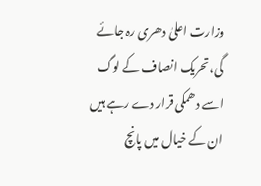وزارت اعلیٰ دھری رہ جائے گی،تحریک انصاف کے لوگ اسے دھمکی قرار دے رہے ہیں ان کے خیال میں پانچ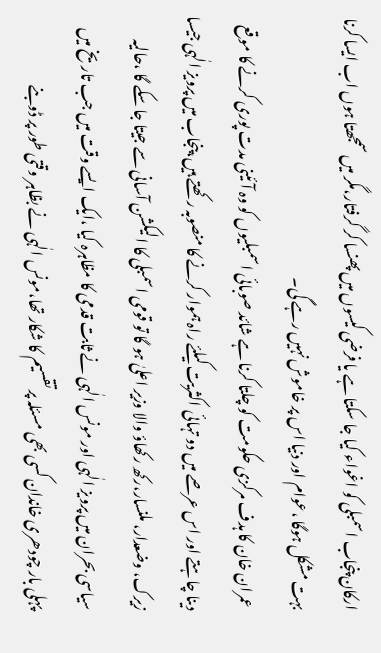ارکان پنجاب اسمبلی کو اغواء کیا جا سکتا ہے یا فرضی کیسوں میں پھنسا کر گرفتار،مگر میں سمجھتا ہوں اب ایسا کرنا بہت مشکل ہوگا ،عوام اور دنیا اس پر خاموش نہیں رہے گی۔
 عمران خان کا ہدف مرکزی حکومت کو چلتا کرنا ہے شائد صوبائی اسمبلیوں کو وہ آئینی مدت پوری کرنے کا موقع دینا چاہتے اور اس عرصے میں دو تہائی اکثریت کیلئے راہ ہموار کرنے کا منصوبہ رکھتے ہیں،پنجاب میں پرویز الٰہی جیسا زیرک، وضعدار، ملنسار،رکھ رکھاؤ والا وزیر اعلیٰ ہو گا تو قومی اسمبلی کا الیکشن آسانی سے جیتا جا سکے گا ،حالیہ سیاسی بحران میں پرویز الٰہی اور مونس الٰہی نے ثابت قدمی کا مظاہرہ کیا ،ایک ایسے وقت میں جب تاریخ میں پہلی بار چودھری خاندان کسی بھی مسئلہ پر تقسیم کا شکار تھا،مونس الٰہی نے بظاہر وقتی طور پر ڈوبنے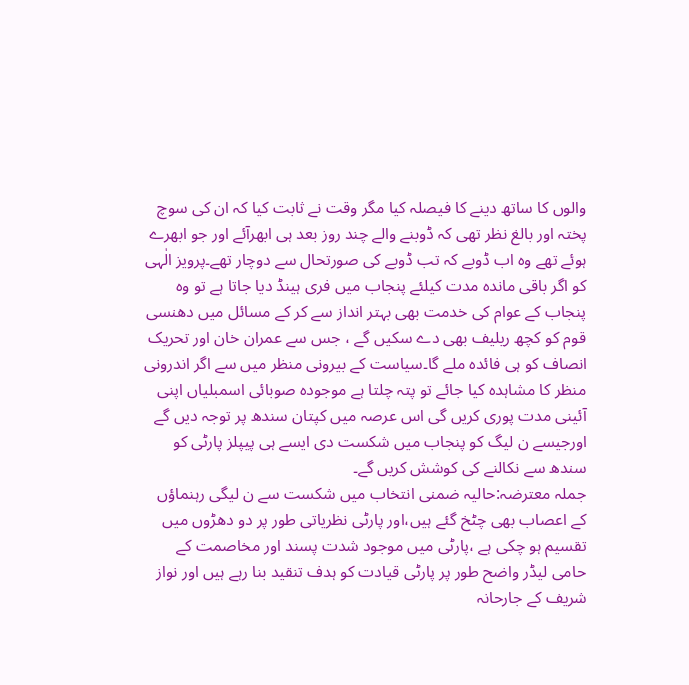والوں کا ساتھ دینے کا فیصلہ کیا مگر وقت نے ثابت کیا کہ ان کی سوچ پختہ اور بالغ نظر تھی کہ ڈوبنے والے چند روز بعد ہی ابھرآئے اور جو ابھرے ہوئے تھے وہ اب ڈوبے کہ تب ڈوبے کی صورتحال سے دوچار تھے۔پرویز الٰہی کو اگر باقی ماندہ مدت کیلئے پنجاب میں فری ہینڈ دیا جاتا ہے تو وہ پنجاب کے عوام کی خدمت بھی بہتر انداز سے کر کے مسائل میں دھنسی قوم کو کچھ ریلیف بھی دے سکیں گے ، جس سے عمران خان اور تحریک انصاف کو ہی فائدہ ملے گا۔سیاست کے بیرونی منظر میں سے اگر اندرونی منظر کا مشاہدہ کیا جائے تو پتہ چلتا ہے موجودہ صوبائی اسمبلیاں اپنی آئینی مدت پوری کریں گی اس عرصہ میں کپتان سندھ پر توجہ دیں گے اورجیسے ن لیگ کو پنجاب میں شکست دی ایسے ہی پیپلز پارٹی کو سندھ سے نکالنے کی کوشش کریں گے۔
جملہ معترضہ:حالیہ ضمنی انتخاب میں شکست سے ن لیگی رہنماؤں کے اعصاب بھی چٹخ گئے ہیں،اور پارٹی نظریاتی طور پر دو دھڑوں میں تقسیم ہو چکی ہے ،پارٹی میں موجود شدت پسند اور مخاصمت کے حامی لیڈر واضح طور پر پارٹی قیادت کو ہدف تنقید بنا رہے ہیں اور نواز شریف کے جارحانہ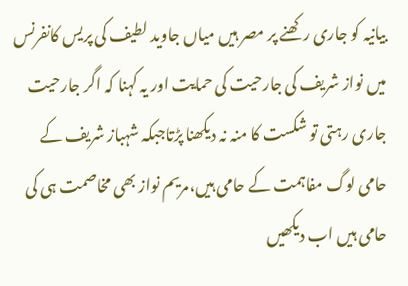بیانیہ کو جاری رکھنے پر مصر ہیں میاں جاوید لطیف کی پریس کانفرنس میں نواز شریف کی جارحیت کی حمایت اور یہ کہنا کہ اگر جارحیت جاری رہتی تو شکست کا منہ نہ دیکھنا پڑتاجبکہ شہباز شریف کے حامی لوگ مفاہمت کے حامی ہیں،مریم نواز بھی مخاصمت ہی کی حامی ہیں اب دیکھیں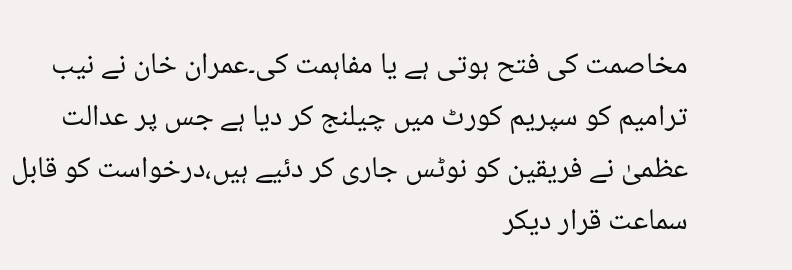مخاصمت کی فتح ہوتی ہے یا مفاہمت کی۔عمران خان نے نیب ترامیم کو سپریم کورٹ میں چیلنج کر دیا ہے جس پر عدالت عظمیٰ نے فریقین کو نوٹس جاری کر دئیے ہیں،درخواست کو قابل سماعت قرار دیکر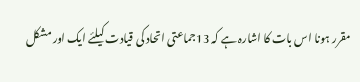مقرر ہونا اس بات کا اشارہ ہے کہ 13جماعتی اتحاد کی قیادت کیلئے ایک اور مشکل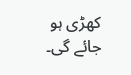کھڑی ہو جائے گی۔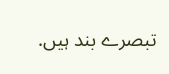تبصرے بند ہیں.